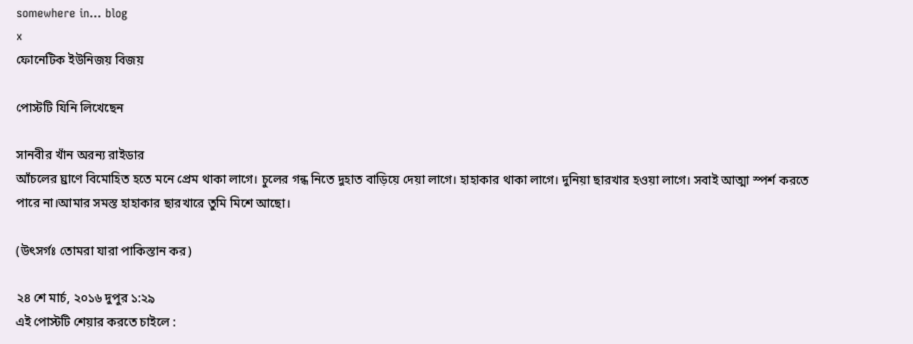somewhere in... blog
x
ফোনেটিক ইউনিজয় বিজয়

পোস্টটি যিনি লিখেছেন

সানবীর খাঁন অরন্য রাইডার
আঁচলের ঘ্রাণে বিমোহিত হতে মনে প্রেম থাকা লাগে। চুলের গন্ধ নিতে দুহাত বাড়িয়ে দেয়া লাগে। হাহাকার থাকা লাগে। দুনিয়া ছারখার হওয়া লাগে। সবাই আত্মা স্পর্শ করতে পারে না।আমার সমস্ত হাহাকার ছারখারে তুমি মিশে আছো।

(উৎসর্গঃ তোমরা যারা পাকিস্তান কর)

২৪ শে মার্চ, ২০১৬ দুপুর ১:২৯
এই পোস্টটি শেয়ার করতে চাইলে :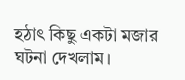হঠাৎ কিছু একটা মজার ঘটনা দেখলাম।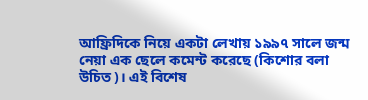আফ্রিদিকে নিয়ে একটা লেখায় ১৯৯৭ সালে জন্ম নেয়া এক ছেলে কমেন্ট করেছে (কিশোর বলা উচিত)। এই বিশেষ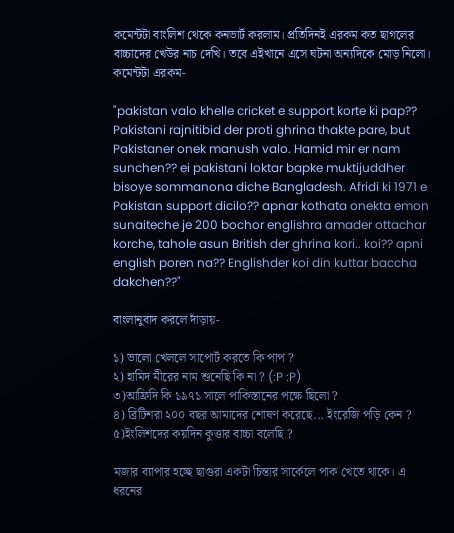কমেন্টটা বাংলিশ থেকে কনভার্ট করলাম। প্রতিদিনই এরকম কত ছাগলের বাচ্চাদের খেউর নাচ দেখি। তবে এইখানে এসে ঘটনা অন্যদিকে মোড় নিলো। কমেন্টটা এরকম-

"pakistan valo khelle cricket e support korte ki pap?? Pakistani rajnitibid der proti ghrina thakte pare, but Pakistaner onek manush valo. Hamid mir er nam sunchen?? ei pakistani loktar bapke muktijuddher bisoye sommanona diche Bangladesh. Afridi ki 1971 e Pakistan support dicilo?? apnar kothata onekta emon sunaiteche je 200 bochor englishra amader ottachar korche, tahole asun British der ghrina kori.. koi?? apni english poren na?? Englishder koi din kuttar baccha dakchen??"

বাংলানুবাদ করলে দাঁড়ায়-

১) ভালো খেললে সাপোর্ট করতে কি পাপ ?
২) হামিদ মীরের নাম শুনেছি কি না ? (:P :P)
৩)আফ্রিদি কি ১৯৭১ সালে পাকিস্তানের পক্ষে ছিলো ?
৪) ব্রিটিশরা ২০০ বছর আমাদের শোষণ করেছে... ইংরেজি পড়ি কেন ?
৫)ইংলিশদের কয়দিন কুত্তার বাচ্চা বলেছি ?

মজার ব্যাপার হচ্ছে ছাগুরা একটা চিন্তার সার্কেলে পাক খেতে থাকে। এ ধরনের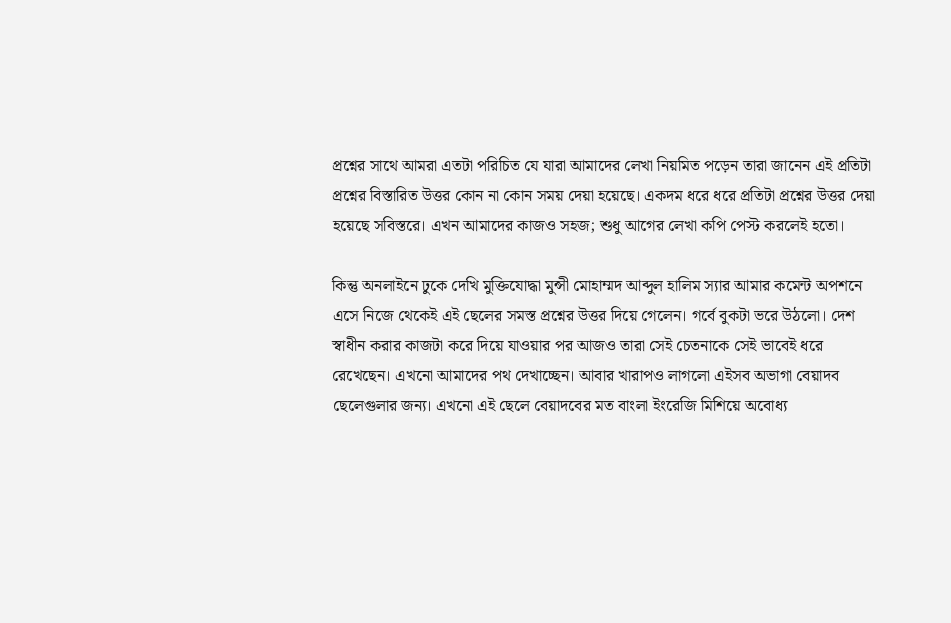প্রশ্নের সাথে আমরা এতটা পরিচিত যে যারা আমাদের লেখা নিয়মিত পড়েন তারা জানেন এই প্রতিটা প্রশ্নের বিস্তারিত উত্তর কোন না কোন সময় দেয়া হয়েছে। একদম ধরে ধরে প্রতিটা প্রশ্নের উত্তর দেয়া হয়েছে সবিস্তরে। এখন আমাদের কাজও সহজ; শুধু আগের লেখা কপি পেস্ট করলেই হতো।

কিন্তু অনলাইনে ঢুকে দেখি মুক্তিযোদ্ধা মুন্সী মোহাম্মদ আব্দুল হালিম স্যার আমার কমেন্ট অপশনে এসে নিজে থেকেই এই ছেলের সমস্ত প্রশ্নের উত্তর দিয়ে গেলেন। গর্বে বুকটা ভরে উঠলো। দেশ স্বাধীন করার কাজটা করে দিয়ে যাওয়ার পর আজও তারা সেই চেতনাকে সেই ভাবেই ধরে রেখেছেন। এখনো আমাদের পথ দেখাচ্ছেন। আবার খারাপও লাগলো এইসব অভাগা বেয়াদব ছেলেগুলার জন্য। এখনো এই ছেলে বেয়াদবের মত বাংলা ইংরেজি মিশিয়ে অবোধ্য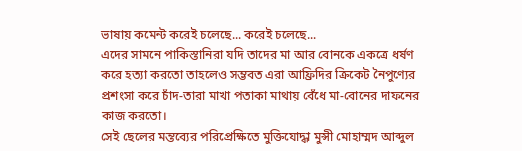ভাষায় কমেন্ট করেই চলেছে... করেই চলেছে...
এদের সামনে পাকিস্তানিরা যদি তাদের মা আর বোনকে একত্রে ধর্ষণ করে হত্যা করতো তাহলেও সম্ভবত এরা আফ্রিদির ক্রিকেট নৈপুণ্যের প্রশংসা করে চাঁদ-তারা মাখা পতাকা মাথায় বেঁধে মা-বোনের দাফনের কাজ করতো।
সেই ছেলের মন্তব্যের পরিপ্রেক্ষিতে মুক্তিযোদ্ধা মুন্সী মোহাম্মদ আব্দুল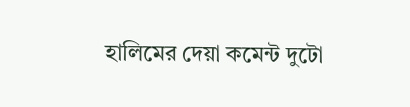হালিমের দেয়া কমেন্ট দুটো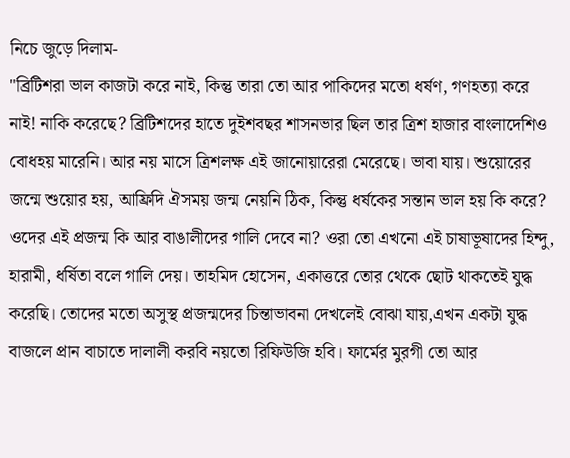নিচে জুড়ে দিলাম-
"ব্রিটিশরা ভাল কাজটা করে নাই, কিন্তু তারা তো আর পাকিদের মতো ধর্ষণ, গণহত্যা করে নাই! নাকি করেছে? ব্রিটিশদের হাতে দুইশবছর শাসনভার ছিল তার ত্রিশ হাজার বাংলাদেশিও বোধহয় মারেনি। আর নয় মাসে ত্রিশলক্ষ এই জানোয়ারেরা মেরেছে। ভাবা যায়। শুয়োরের জন্মে শুয়োর হয়, আফ্রিদি ঐসময় জন্ম নেয়নি ঠিক, কিন্তু ধর্ষকের সন্তান ভাল হয় কি করে? ওদের এই প্রজন্ম কি আর বাঙালীদের গালি দেবে না? ওরা তো এখনো এই চাষাভূষাদের হিন্দু, হারামী, ধর্ষিতা বলে গালি দেয়। তাহমিদ হোসেন, একাত্তরে তোর থেকে ছোট থাকতেই যুদ্ধ করেছি। তোদের মতো অসুস্থ প্রজন্মদের চিন্তাভাবনা দেখলেই বোঝা যায়,এখন একটা যুদ্ধ বাজলে প্রান বাচাতে দালালী করবি নয়তো রিফিউজি হবি। ফার্মের মুরগী তো আর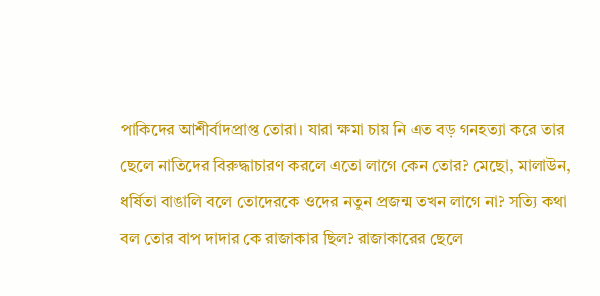পাকিদের আশীর্বাদপ্রাপ্ত তোরা। যারা ক্ষমা চায় নি এত বড় গনহত্যা করে তার ছেলে নাতিদের বিরুদ্ধাচারণ করলে এতো লাগে কেন তোর? মেছো, মালাউন, ধর্ষিতা বাঙালি বলে তোদেরকে ওদের নতুন প্রজন্ম তখন লাগে না? সত্যি কথা বল তোর বাপ দাদার কে রাজাকার ছিল? রাজাকারের ছেলে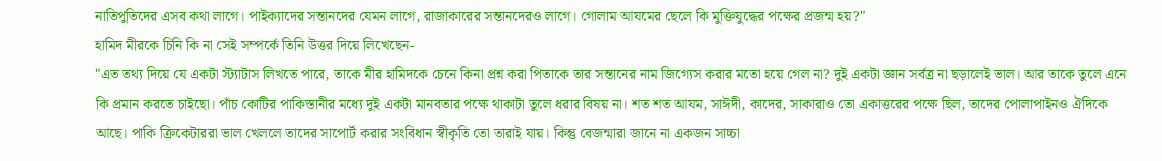নাতিপুতিদের এসব কথা লাগে। পাইক্যাদের সন্তানদের যেমন লাগে, রাজাকারের সন্তানদেরও লাগে। গোলাম আযমের ছেলে কি মুক্তিযুদ্ধের পক্ষের প্রজন্ম হয়?"
হামিদ মীরকে চিনি কি না সেই সম্পর্কে তিনি উত্তর দিয়ে লিখেছেন-
"এত তথ্য দিয়ে যে একটা স্ট্যাটাস লিখতে পারে, তাকে মীর হামিদকে চেনে কিনা প্রশ্ন করা পিতাকে তার সন্তানের নাম জিগ্যেস করার মতো হয়ে গেল না? দুই একটা জ্ঞান সর্বত্র না ছড়ালেই ভাল। আর তাকে তুলে এনে কি প্রমান করতে চাইছো। পাঁচ কোটির পাকিস্তানীর মধ্যে দুই একটা মানবতার পক্ষে থাকাটা তুলে ধরার বিষয় না। শত শত আযম, সাঈদী, কাদের, সাকারাও তো একাত্তরের পক্ষে ছিল, তাদের পোলাপাইনও ঐদিকে আছে। পাকি ক্রিকেটাররা ভাল খেললে তাদের সাপোর্ট করার সংবিধান স্বীকৃতি তো তারাই যায়। কিন্তু বেজন্মারা জানে না একজন সাচ্চা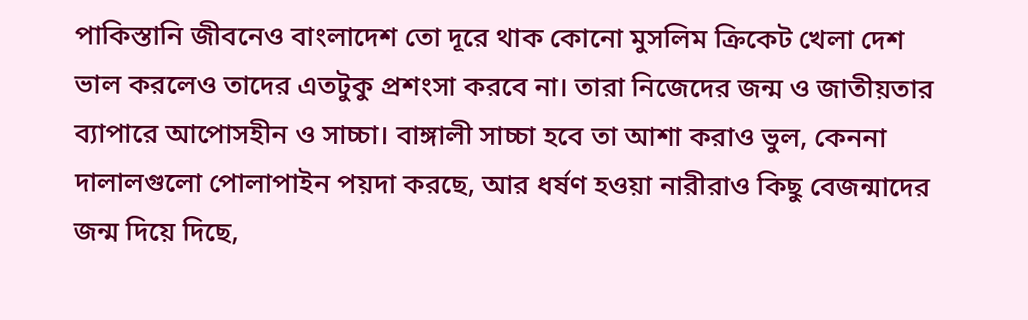পাকিস্তানি জীবনেও বাংলাদেশ তো দূরে থাক কোনো মুসলিম ক্রিকেট খেলা দেশ ভাল করলেও তাদের এতটুকু প্রশংসা করবে না। তারা নিজেদের জন্ম ও জাতীয়তার ব্যাপারে আপোসহীন ও সাচ্চা। বাঙ্গালী সাচ্চা হবে তা আশা করাও ভুল, কেননা দালালগুলো পোলাপাইন পয়দা করছে, আর ধর্ষণ হওয়া নারীরাও কিছু বেজন্মাদের জন্ম দিয়ে দিছে,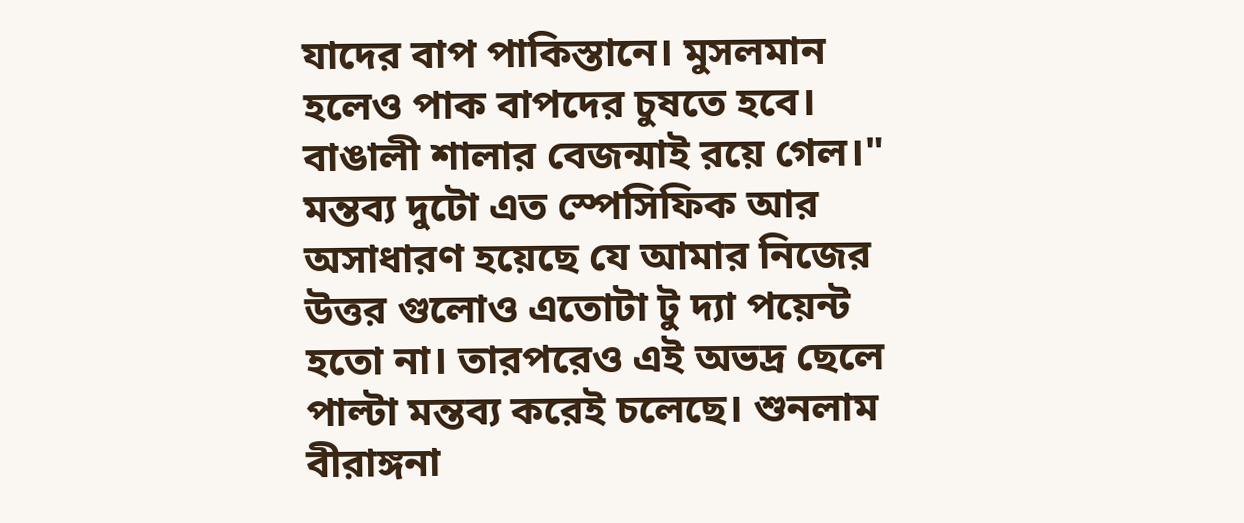যাদের বাপ পাকিস্তানে। মুসলমান হলেও পাক বাপদের চুষতে হবে। বাঙালী শালার বেজন্মাই রয়ে গেল।"
মন্তব্য দুটো এত স্পেসিফিক আর অসাধারণ হয়েছে যে আমার নিজের উত্তর গুলোও এতোটা টু দ্যা পয়েন্ট হতো না। তারপরেও এই অভদ্র ছেলে পাল্টা মন্তব্য করেই চলেছে। শুনলাম বীরাঙ্গনা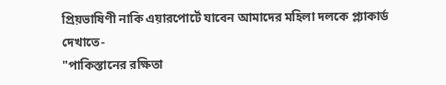প্রিয়ভাষিণী নাকি এয়ারপোর্টে যাবেন আমাদের মহিলা দলকে প্ল্যাকার্ড দেখাতে-
"পাকিস্তানের রক্ষিতা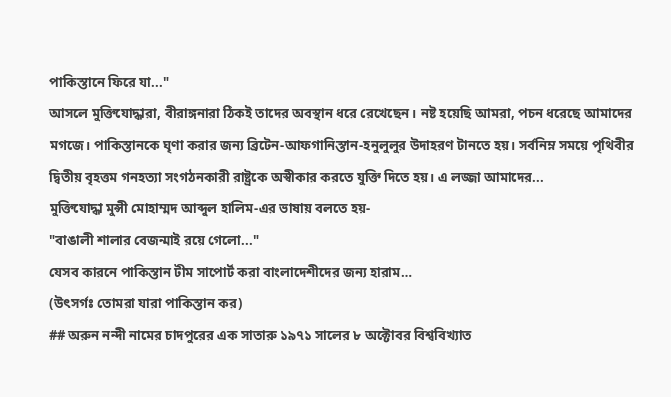পাকিস্তানে ফিরে যা..."
আসলে মুক্তিযোদ্ধারা, বীরাঙ্গনারা ঠিকই তাদের অবস্থান ধরে রেখেছেন। নষ্ট হয়েছি আমরা, পচন ধরেছে আমাদের মগজে। পাকিস্তানকে ঘৃণা করার জন্য ব্রিটেন-আফগানিস্তান-হনুলুলুর উদাহরণ টানতে হয়। সর্বনিম্ন সময়ে পৃথিবীর দ্বিতীয় বৃহত্তম গনহত্যা সংগঠনকারী রাষ্ট্রকে অস্বীকার করতে যুক্তি দিতে হয়। এ লজ্জা আমাদের...
মুক্তিযোদ্ধা মুন্সী মোহাম্মদ আব্দুল হালিম-এর ভাষায় বলতে হয়-
"বাঙালী শালার বেজন্মাই রয়ে গেলো..."
যেসব কারনে পাকিস্তান টীম সাপোর্ট করা বাংলাদেশীদের জন্য হারাম…
(উৎসর্গঃ তোমরা যারা পাকিস্তান কর)
## অরুন নন্দী নামের চাদপুরের এক সাতারু ১৯৭১ সালের ৮ অক্টোবর বিশ্ববিখ্যাত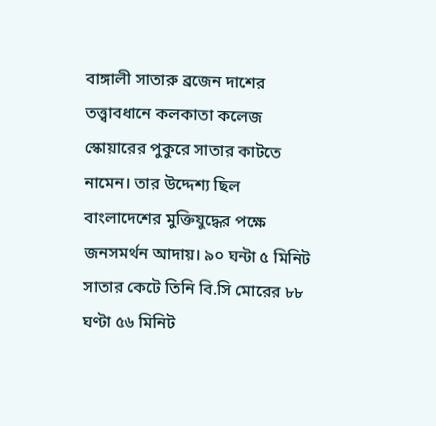বাঙ্গালী সাতারু ব্রজেন দাশের তত্ত্বাবধানে কলকাতা কলেজ স্কোয়ারের পুকুরে সাতার কাটতে নামেন। তার উদ্দেশ্য ছিল বাংলাদেশের মুক্তিযুদ্ধের পক্ষে জনসমর্থন আদায়। ৯০ ঘন্টা ৫ মিনিট সাতার কেটে তিনি বি.সি মোরের ৮৮ ঘণ্টা ৫৬ মিনিট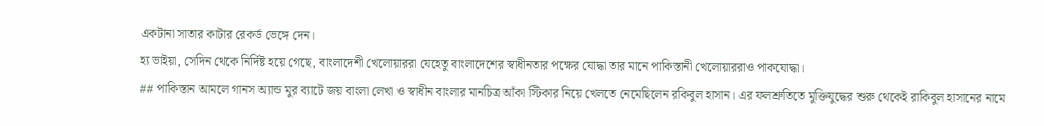একটানা সাতার কাটার রেকর্ড ভেঙ্গে দেন।
হ্য ভাইয়া, সেদিন থেকে নির্দিষ্ট হয়ে গেছে, বাংলাদেশী খেলোয়াররা যেহেতু বাংলাদেশের স্বাধীনতার পক্ষের যোদ্ধা তার মানে পাকিস্তানী খেলোয়াররাও পাকযোদ্ধা।
## পাকিস্তান আমলে গানস অ্যান্ড মুর ব্যাটে জয় বাংলা লেখা ও স্বাধীন বাংলার মানচিত্র আঁকা স্টিকার নিয়ে খেলতে নেমেছিলেন রকিবুল হাসান। এর ফলশ্রুতিতে মুক্তিযুদ্ধের শুরু থেকেই রাকিবুল হাসানের নামে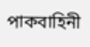পাকবাহিনী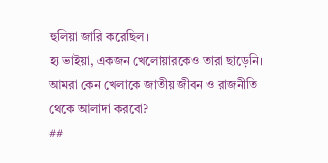হুলিয়া জারি করেছিল।
হ্য ভাইয়া, একজন খেলোয়ারকেও তারা ছাড়েনি। আমরা কেন খেলাকে জাতীয় জীবন ও রাজনীতি থেকে আলাদা করবো?
##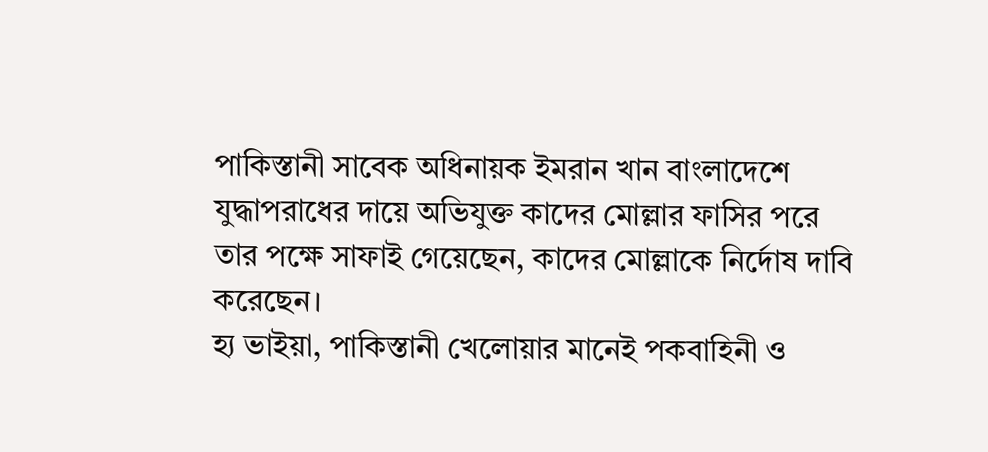পাকিস্তানী সাবেক অধিনায়ক ইমরান খান বাংলাদেশে যুদ্ধাপরাধের দায়ে অভিযুক্ত কাদের মোল্লার ফাসির পরে তার পক্ষে সাফাই গেয়েছেন, কাদের মোল্লাকে নির্দোষ দাবি করেছেন।
হ্য ভাইয়া, পাকিস্তানী খেলোয়ার মানেই পকবাহিনী ও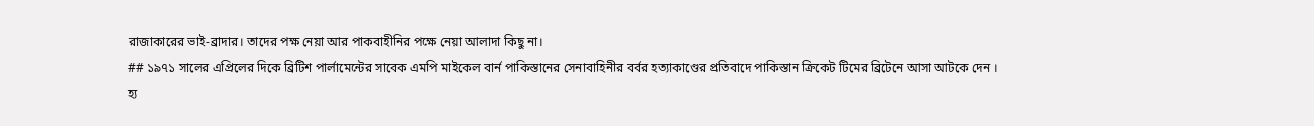রাজাকারের ভাই-ব্রাদার। তাদের পক্ষ নেয়া আর পাকবাহীনির পক্ষে নেয়া আলাদা কিছু না।
## ১৯৭১ সালের এপ্রিলের দিকে ব্রিটিশ পার্লামেন্টের সাবেক এমপি মাইকেল বার্ন পাকিস্তানের সেনাবাহিনীর বর্বর হত্যাকাণ্ডের প্রতিবাদে পাকিস্তান ক্রিকেট টিমের ব্রিটেনে আসা আটকে দেন ।
হ্য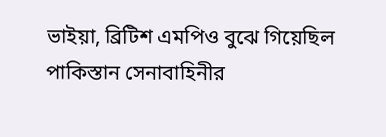ভাইয়া, ব্রিটিশ এমপিও বুঝে গিয়েছিল পাকিস্তান সেনাবাহিনীর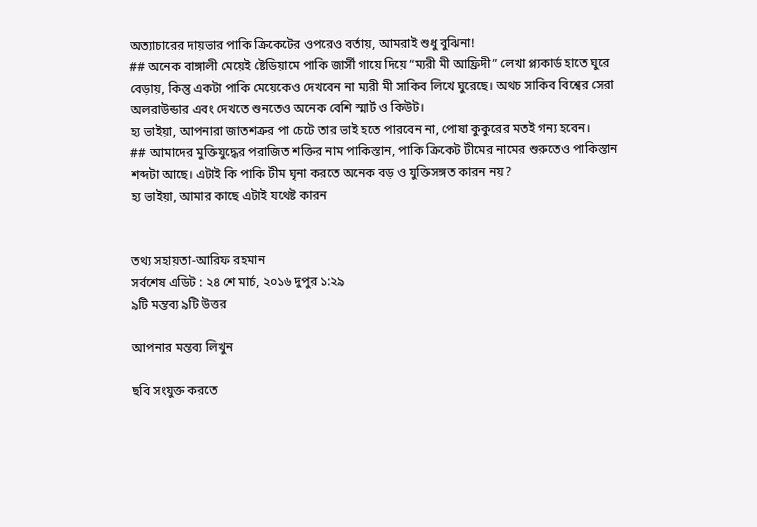অত্যাচারের দায়ভার পাকি ক্রিকেটের ওপরেও বর্তায়, আমরাই শুধু বুঝিনা!
## অনেক বাঙ্গালী মেয়েই ষ্টেডিয়ামে পাকি জার্সী গায়ে দিয়ে “ম্যরী মী আফ্রিদী” লেখা প্ল্যকার্ড হাতে ঘুরে বেড়ায়, কিন্তু একটা পাকি মেয়েকেও দেখবেন না ম্যরী মী সাকিব লিখে ঘুরেছে। অথচ সাকিব বিশ্বের সেরা অলরাউন্ডার এবং দেখতে শুনতেও অনেক বেশি স্মার্ট ও কিউট।
হ্য ভাইয়া, আপনারা জাতশত্রুর পা চেটে তার ভাই হতে পারবেন না, পোষা কুকুরের মতই গন্য হবেন।
## আমাদের মুক্তিযুদ্ধের পরাজিত শক্তির নাম পাকিস্তান, পাকি ক্রিকেট টীমের নামের শুরুতেও পাকিস্তান শব্দটা আছে। এটাই কি পাকি টীম ঘৃনা করতে অনেক বড় ও যুক্তিসঙ্গত কারন নয়?
হ্য ভাইয়া, আমার কাছে এটাই যথেষ্ট কারন


তথ্য সহায়তা-আরিফ রহমান
সর্বশেষ এডিট : ২৪ শে মার্চ, ২০১৬ দুপুর ১:২৯
৯টি মন্তব্য ৯টি উত্তর

আপনার মন্তব্য লিখুন

ছবি সংযুক্ত করতে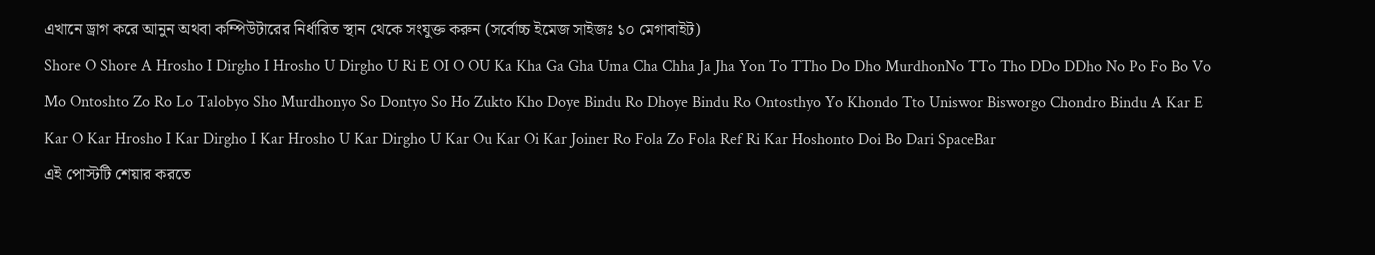এখানে ড্রাগ করে আনুন অথবা কম্পিউটারের নির্ধারিত স্থান থেকে সংযুক্ত করুন (সর্বোচ্চ ইমেজ সাইজঃ ১০ মেগাবাইট)
Shore O Shore A Hrosho I Dirgho I Hrosho U Dirgho U Ri E OI O OU Ka Kha Ga Gha Uma Cha Chha Ja Jha Yon To TTho Do Dho MurdhonNo TTo Tho DDo DDho No Po Fo Bo Vo Mo Ontoshto Zo Ro Lo Talobyo Sho Murdhonyo So Dontyo So Ho Zukto Kho Doye Bindu Ro Dhoye Bindu Ro Ontosthyo Yo Khondo Tto Uniswor Bisworgo Chondro Bindu A Kar E Kar O Kar Hrosho I Kar Dirgho I Kar Hrosho U Kar Dirgho U Kar Ou Kar Oi Kar Joiner Ro Fola Zo Fola Ref Ri Kar Hoshonto Doi Bo Dari SpaceBar
এই পোস্টটি শেয়ার করতে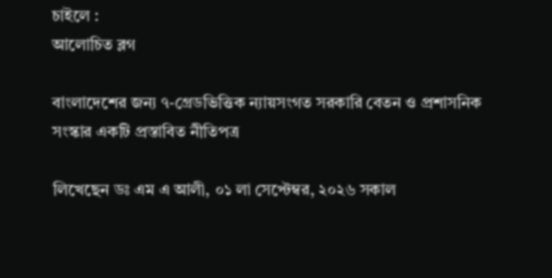চাইলে :
আলোচিত ব্লগ

বাংলাদেশের জন্য ৭-গ্রেডভিত্তিক ন্যায়সংগত সরকারি বেতন ও প্রশাসনিক সংস্কার একটি প্রস্তাবিত নীতিপত্র

লিখেছেন ডঃ এম এ আলী, ০১ লা সেপ্টেম্বর, ২০২৬ সকাল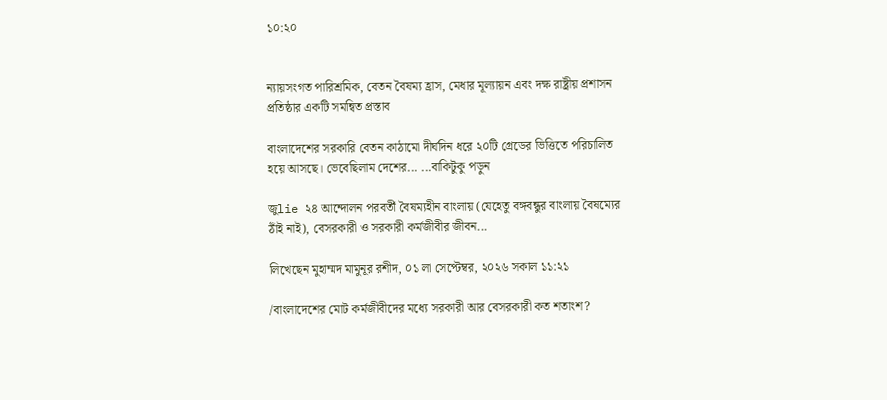১০:২০


ন্যায়সংগত পারিশ্রমিক, বেতন বৈষম্য হ্রাস, মেধার মূল্যায়ন এবং দক্ষ রাষ্ট্রীয় প্রশাসন প্রতিষ্ঠার একটি সমন্বিত প্রস্তাব

বাংলাদেশের সরকারি বেতন কাঠামো দীর্ঘদিন ধরে ২০টি গ্রেডের ভিত্তিতে পরিচালিত হয়ে আসছে। ভেবেছিলাম দেশের... ...বাকিটুকু পড়ুন

জুlie ২৪ আন্দোলন পরবর্তী বৈষম্যহীন বাংলায় (যেহেতু বঙ্গবন্ধুর বাংলায় বৈষম্যের ঠাঁই নাই), বেসরকারী ও সরকারী কর্মজীবীর জীবন...

লিখেছেন মুহাম্মদ মামুনূর রশীদ, ০১ লা সেপ্টেম্বর, ২০২৬ সকাল ১১:২১

/বাংলাদেশের মোট কর্মজীবীদের মধ্যে সরকারী আর বেসরকারী কত শতাংশ?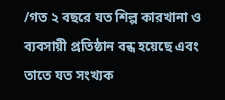/গত ২ বছরে যত শিল্প কারখানা ও ব্যবসায়ী প্রতিষ্ঠান বন্ধ হয়েছে এবং তাতে যত সংখ্যক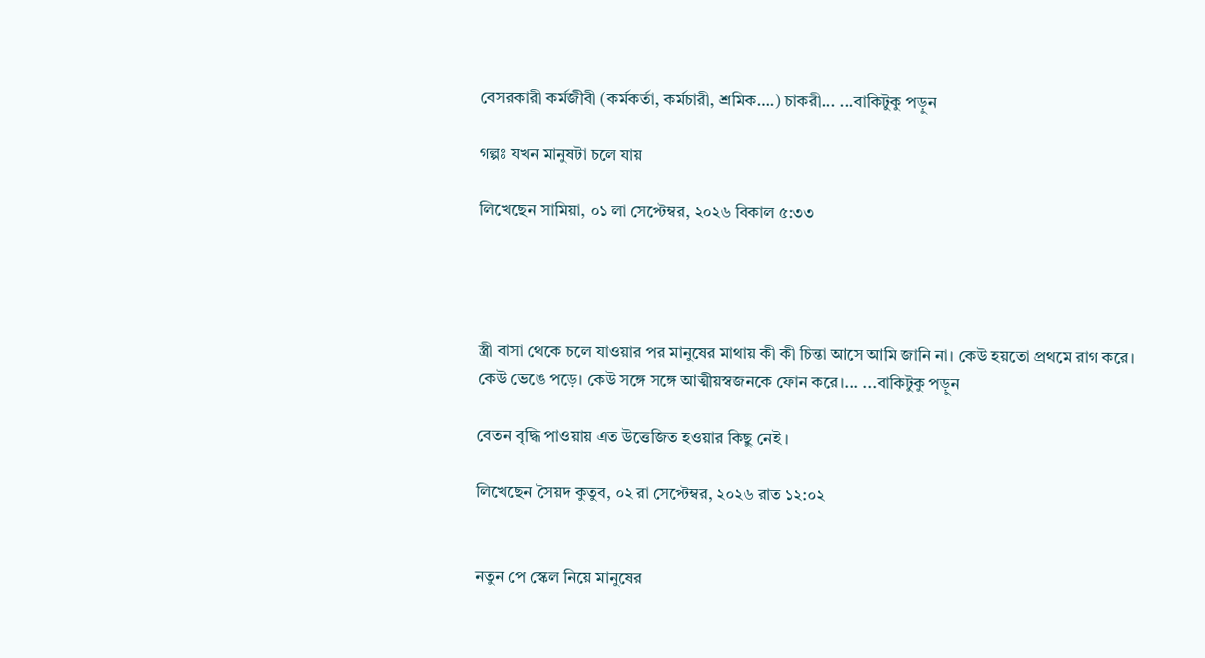বেসরকারী কর্মজীবী (কর্মকর্তা, কর্মচারী, শ্রমিক….) চাকরী... ...বাকিটুকু পড়ুন

গল্পঃ যখন মানুষটা চলে যায়

লিখেছেন সামিয়া, ০১ লা সেপ্টেম্বর, ২০২৬ বিকাল ৫:৩৩




স্ত্রী বাসা থেকে চলে যাওয়ার পর মানুষের মাথায় কী কী চিন্তা আসে আমি জানি না। কেউ হয়তো প্রথমে রাগ করে। কেউ ভেঙে পড়ে। কেউ সঙ্গে সঙ্গে আত্মীয়স্বজনকে ফোন করে।... ...বাকিটুকু পড়ুন

বেতন বৃদ্ধি পাওয়ায় এত উত্তেজিত হওয়ার কিছু নেই ।

লিখেছেন সৈয়দ কুতুব, ০২ রা সেপ্টেম্বর, ২০২৬ রাত ১২:০২


নতুন পে স্কেল নিয়ে মানুষের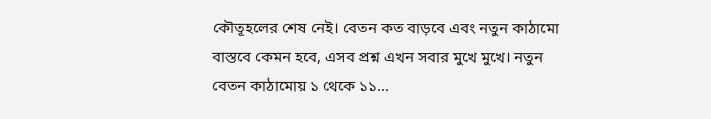কৌতূহলের শেষ নেই। বেতন কত বাড়বে এবং নতুন কাঠামো বাস্তবে কেমন হবে, এসব প্রশ্ন এখন সবার মুখে মুখে। নতুন বেতন কাঠামোয় ১ থেকে ১১...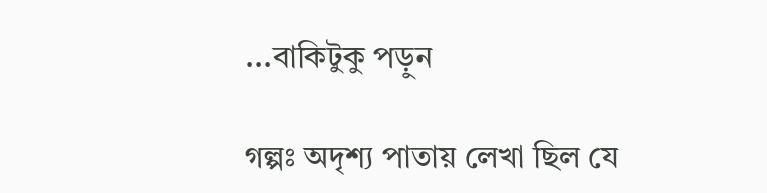...বাকিটুকু পড়ুন

গল্পঃ অদৃশ্য পাতায় লেখা ছিল যে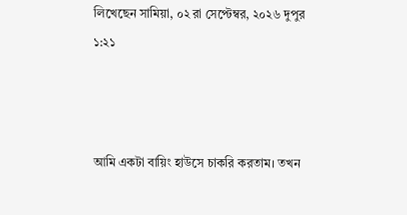লিখেছেন সামিয়া, ০২ রা সেপ্টেম্বর, ২০২৬ দুপুর ১:২১



আমি একটা বায়িং হাউসে চাকরি করতাম। তখন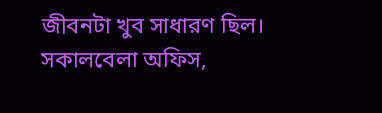জীবনটা খুব সাধারণ ছিল। সকালবেলা অফিস,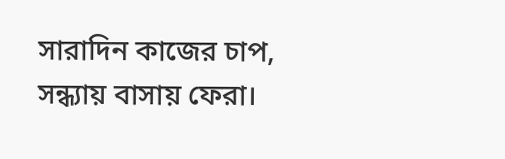সারাদিন কাজের চাপ, সন্ধ্যায় বাসায় ফেরা।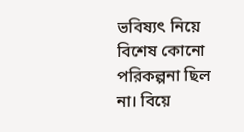ভবিষ্যৎ নিয়ে বিশেষ কোনো পরিকল্পনা ছিল না। বিয়ে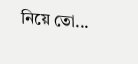নিয়ে তো...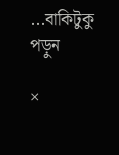...বাকিটুকু পড়ুন

×